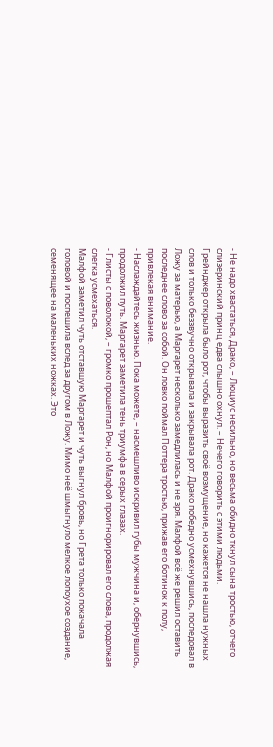- Не надо хвастаться, Драко, – Люциус несильно, но весьма обидно ткнул сына тростью, отчего слизеринский принц едва слышно охнул. – Нечего говорить с этими людьми.
Грейнджер открыла было рот, чтобы выразить своё возмущение, но кажется не нашла нужных слов и только беззвучно открывала и закрывала рот. Драко победно усмехнувшись, последовал в Ложу за матерью, а Маргарет несколько замедлилась и не зря. Малфой всё же решил оставить последнее слово за собой. Он ловко поймал Поттера тростью, прижав его ботинок к полу, привлекая внимание.
- Наслаждайтесь жизнью. Пока можете, – насмешливо искривил губы мужчина и, обернувшись, продолжил путь. Маргарет заметила тень триумфа в серых глазах.
- Глисты с поволокой, – громко прошептал Рон, но Малфой проигнорировал его слова, продолжая слегка усмехаться.
Малфой заметил чуть отставшую Маргарет и чуть выгнул бровь, но Грета только покачала головой и поспешила вслед за другом в Ложу. Мимо неё шмыгнуло мелкое лопоухое создание, семенящее на маленьких ножках. Это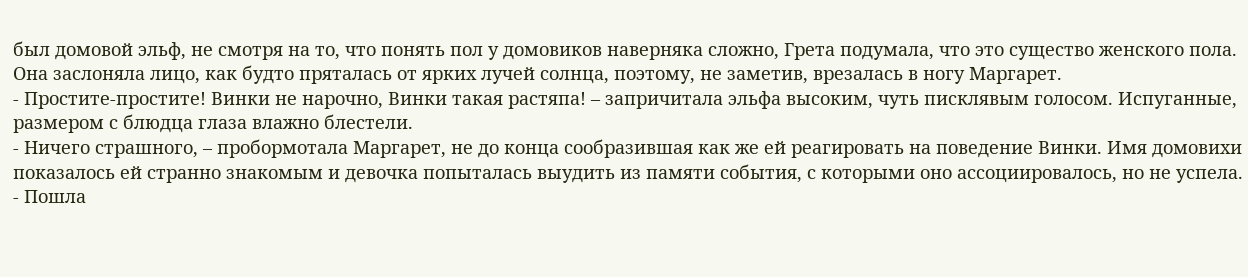был домовой эльф, не смотря на то, что понять пол у домовиков наверняка сложно, Грета подумала, что это существо женского пола. Она заслоняла лицо, как будто пряталась от ярких лучей солнца, поэтому, не заметив, врезалась в ногу Маргарет.
- Простите-простите! Винки не нарочно, Винки такая растяпа! – запричитала эльфа высоким, чуть писклявым голосом. Испуганные, размером с блюдца глаза влажно блестели.
- Ничего страшного, – пробормотала Маргарет, не до конца сообразившая как же ей реагировать на поведение Винки. Имя домовихи показалось ей странно знакомым и девочка попыталась выудить из памяти события, с которыми оно ассоциировалось, но не успела.
- Пошла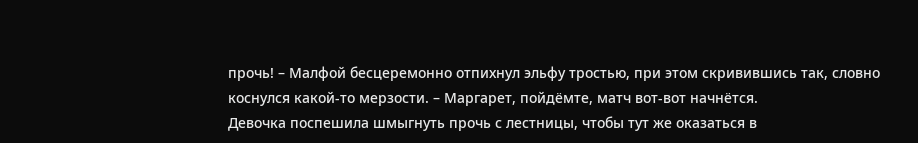прочь! – Малфой бесцеремонно отпихнул эльфу тростью, при этом скривившись так, словно коснулся какой-то мерзости. – Маргарет, пойдёмте, матч вот-вот начнётся.
Девочка поспешила шмыгнуть прочь с лестницы, чтобы тут же оказаться в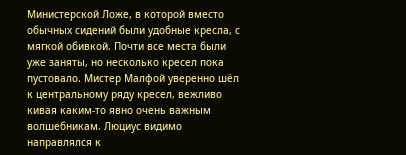Министерской Ложе, в которой вместо обычных сидений были удобные кресла, с мягкой обивкой. Почти все места были уже заняты, но несколько кресел пока пустовало. Мистер Малфой уверенно шёл к центральному ряду кресел, вежливо кивая каким-то явно очень важным волшебникам. Люциус видимо направлялся к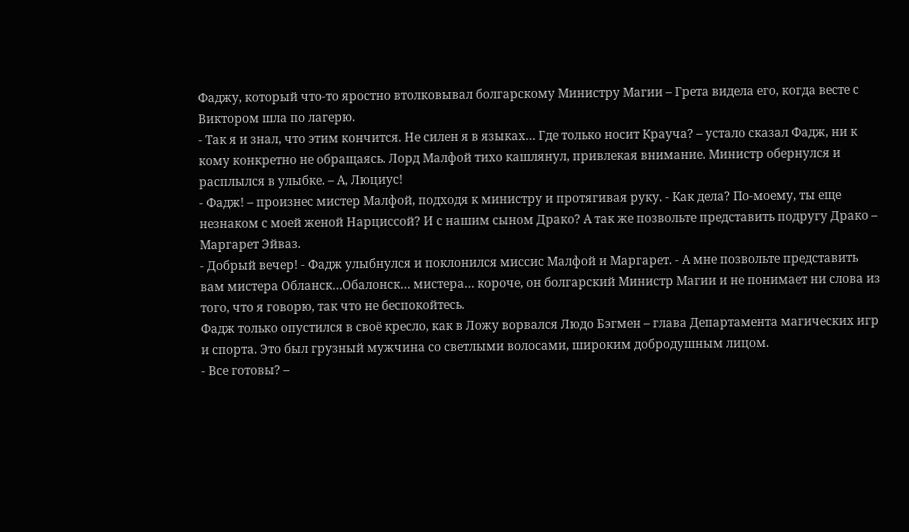Фаджу, который что-то яростно втолковывал болгарскому Министру Магии – Грета видела его, когда весте с Виктором шла по лагерю.
- Так я и знал, что этим кончится. Не силен я в языках… Где только носит Крауча? – устало сказал Фадж, ни к кому конкретно не обращаясь. Лорд Малфой тихо кашлянул, привлекая внимание. Министр обернулся и расплылся в улыбке. – А, Люциус!
- Фадж! – произнес мистер Малфой, подходя к министру и протягивая руку. - Как дела? По-моему, ты еще незнаком с моей женой Нарциссой? И с нашим сыном Драко? А так же позвольте представить подругу Драко – Маргарет Эйваз.
- Добрый вечер! - Фадж улыбнулся и поклонился миссис Малфой и Маргарет. - А мне позвольте представить вам мистера Обланск…Обалонск… мистера… короче, он болгарский Министр Магии и не понимает ни слова из того, что я говорю, так что не беспокойтесь.
Фадж только опустился в своё кресло, как в Ложу ворвался Людо Бэгмен – глава Департамента магических игр и спорта. Это был грузный мужчина со светлыми волосами, широким добродушным лицом.
- Все готовы? –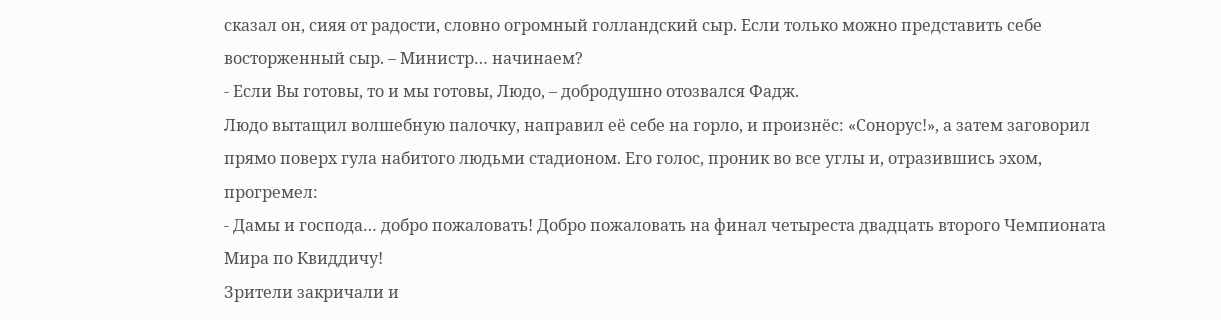сказал он, сияя от радости, словно огромный голландский сыр. Если только можно представить себе восторженный сыр. – Министр… начинаем?
- Если Вы готовы, то и мы готовы, Людо, – добродушно отозвался Фадж.
Людо вытащил волшебную палочку, направил её себе на горло, и произнёс: «Сонорус!», а затем заговорил прямо поверх гула набитого людьми стадионом. Его голос, проник во все углы и, отразившись эхом, прогремел:
- Дамы и господа… добро пожаловать! Добро пожаловать на финал четыреста двадцать второго Чемпионата Мира по Квиддичу!
Зрители закричали и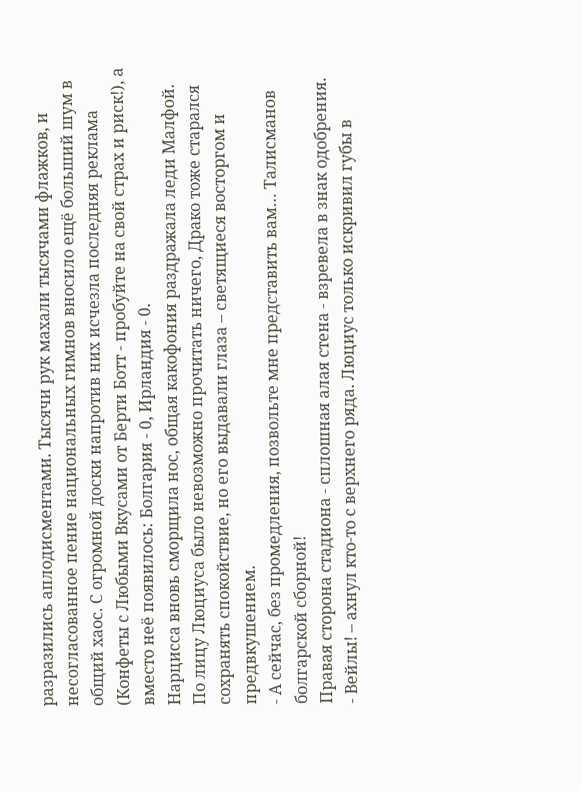разразились аплодисментами. Тысячи рук махали тысячами флажков, и несогласованное пение национальных гимнов вносило ещё больший шум в общий хаос. С огромной доски напротив них исчезла последняя реклама (Конфеты с Любыми Вкусами от Берти Ботт - пробуйте на свой страх и риск!), а вместо неё появилось: Болгария - 0, Ирландия - 0.
Нарцисса вновь сморщила нос, общая какофония раздражала леди Малфой. По лицу Люциуса было невозможно прочитать ничего, Драко тоже старался сохранять спокойствие, но его выдавали глаза – светящиеся восторгом и предвкушением.
- А сейчас, без промедления, позвольте мне представить вам… Талисманов болгарской сборной!
Правая сторона стадиона - сплошная алая стена - взревела в знак одобрения.
- Вейлы! – ахнул кто-то с верхнего ряда. Люциус только искривил губы в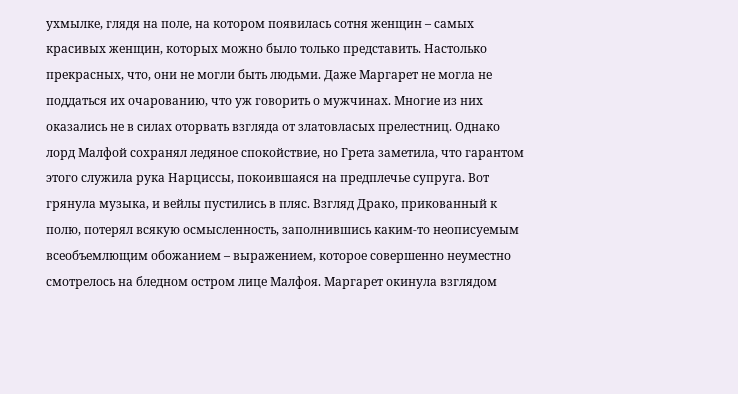ухмылке, глядя на поле, на котором появилась сотня женщин – самых красивых женщин, которых можно было только представить. Настолько прекрасных, что, они не могли быть людьми. Даже Маргарет не могла не поддаться их очарованию, что уж говорить о мужчинах. Многие из них оказались не в силах оторвать взгляда от златовласых прелестниц. Однако лорд Малфой сохранял ледяное спокойствие, но Грета заметила, что гарантом этого служила рука Нарциссы, покоившаяся на предплечье супруга. Вот грянула музыка, и вейлы пустились в пляс. Взгляд Драко, прикованный к полю, потерял всякую осмысленность, заполнившись каким-то неописуемым всеобъемлющим обожанием – выражением, которое совершенно неуместно смотрелось на бледном остром лице Малфоя. Маргарет окинула взглядом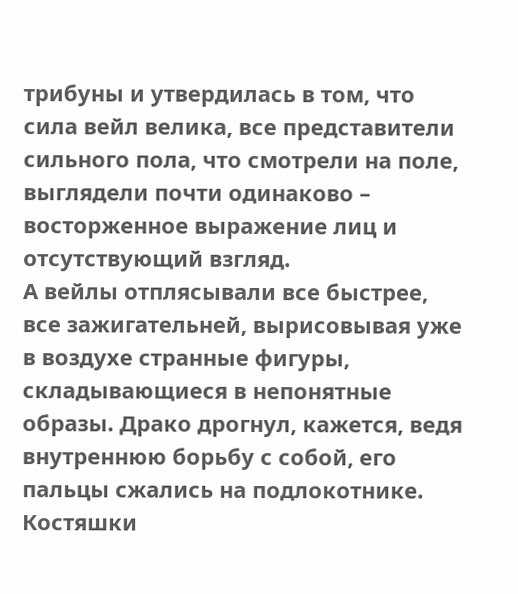трибуны и утвердилась в том, что сила вейл велика, все представители сильного пола, что смотрели на поле, выглядели почти одинаково – восторженное выражение лиц и отсутствующий взгляд.
А вейлы отплясывали все быстрее, все зажигательней, вырисовывая уже в воздухе странные фигуры, складывающиеся в непонятные образы. Драко дрогнул, кажется, ведя внутреннюю борьбу с собой, его пальцы сжались на подлокотнике. Костяшки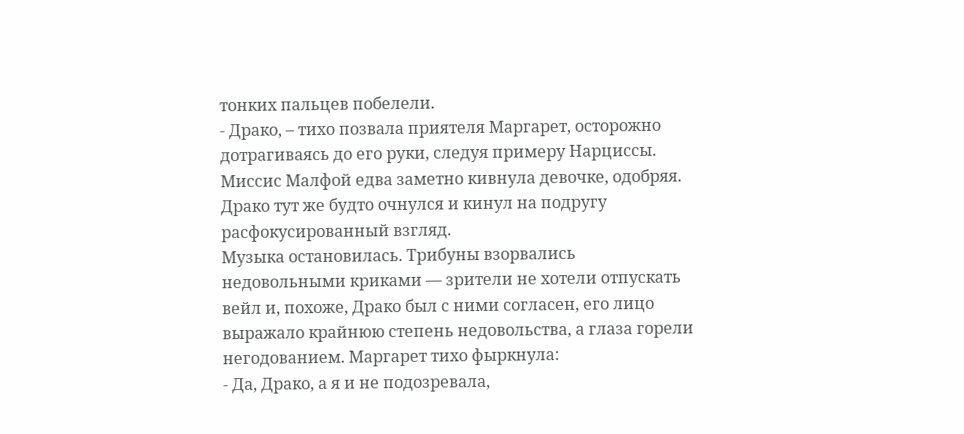тонких пальцев побелели.
- Драко, – тихо позвала приятеля Маргарет, осторожно дотрагиваясь до его руки, следуя примеру Нарциссы. Миссис Малфой едва заметно кивнула девочке, одобряя. Драко тут же будто очнулся и кинул на подругу расфокусированный взгляд.
Музыка остановилась. Трибуны взорвались недовольными криками — зрители не хотели отпускать вейл и, похоже, Драко был с ними согласен, его лицо выражало крайнюю степень недовольства, а глаза горели негодованием. Маргарет тихо фыркнула:
- Да, Драко, а я и не подозревала,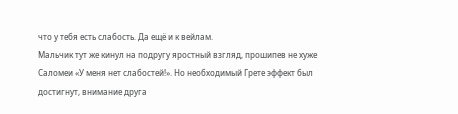что у тебя есть слабость. Да ещё и к вейлам.
Мальчик тут же кинул на подругу яростный взгляд, прошипев не хуже Саломеи «У меня нет слабостей!». Но необходимый Грете эффект был достигнут, внимание друга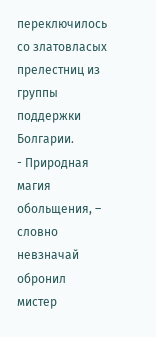переключилось со златовласых прелестниц из группы поддержки Болгарии.
- Природная магия обольщения, – словно невзначай обронил мистер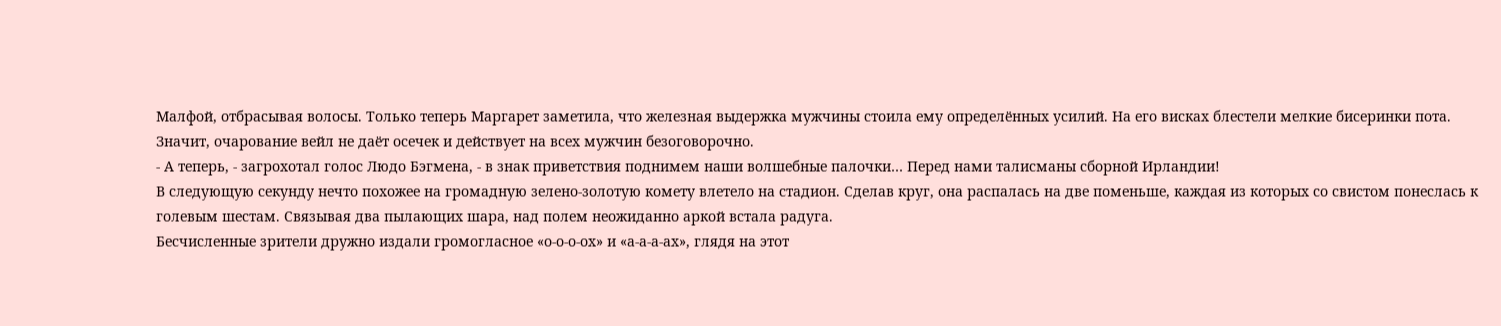Малфой, отбрасывая волосы. Только теперь Маргарет заметила, что железная выдержка мужчины стоила ему определённых усилий. На его висках блестели мелкие бисеринки пота. Значит, очарование вейл не даёт осечек и действует на всех мужчин безоговорочно.
- А теперь, - загрохотал голос Людо Бэгмена, - в знак приветствия поднимем наши волшебные палочки… Перед нами талисманы сборной Ирландии!
В следующую секунду нечто похожее на громадную зелено-золотую комету влетело на стадион. Сделав круг, она распалась на две поменьше, каждая из которых со свистом понеслась к голевым шестам. Связывая два пылающих шара, над полем неожиданно аркой встала радуга.
Бесчисленные зрители дружно издали громогласное «о-о-о-ох» и «а-а-а-ах», глядя на этот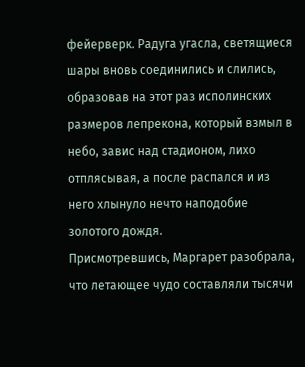фейерверк. Радуга угасла, светящиеся шары вновь соединились и слились, образовав на этот раз исполинских размеров лепрекона, который взмыл в небо, завис над стадионом, лихо отплясывая, а после распался и из него хлынуло нечто наподобие золотого дождя.
Присмотревшись, Маргарет разобрала, что летающее чудо составляли тысячи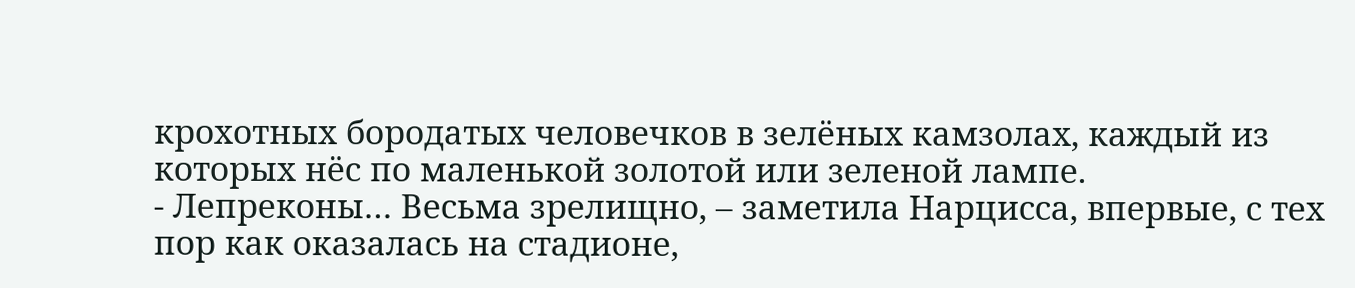крохотных бородатых человечков в зелёных камзолах, каждый из которых нёс по маленькой золотой или зеленой лампе.
- Лепреконы… Весьма зрелищно, – заметила Нарцисса, впервые, с тех пор как оказалась на стадионе,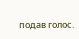подав голос.